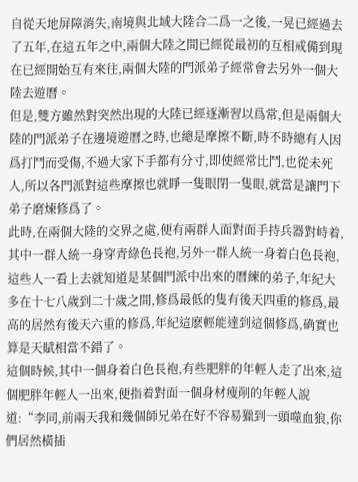自從天地屏障消失,南境與北域大陸合二爲一之後,一晃已經過去了五年,在這五年之中,兩個大陸之間已經從最初的互相戒備到現在已經開始互有來往,兩個大陸的門派弟子經常會去另外一個大陸去遊曆。
但是,雙方雖然對突然出現的大陸已經逐漸習以爲常,但是兩個大陸的門派弟子在邊境遊曆之時,也總是摩擦不斷,時不時總有人因爲打鬥而受傷,不過大家下手都有分寸,即使經常比鬥,也從未死人,所以各門派對這些摩擦也就睜一隻眼閉一隻眼,就當是讓門下弟子磨煉修爲了。
此時,在兩個大陸的交界之處,便有兩群人面對面手持兵器對峙着,其中一群人統一身穿青綠色長袍,另外一群人統一身着白色長袍,這些人一看上去就知道是某個門派中出來的曆練的弟子,年紀大多在十七八歲到二十歲之間,修爲最低的隻有後天四重的修爲,最高的居然有後天六重的修爲,年紀這麽輕能達到這個修爲,确實也算是天賦相當不錯了。
這個時候,其中一個身着白色長袍,有些肥胖的年輕人走了出來,這個肥胖年輕人一出來,便指着對面一個身材瘦削的年輕人說道:“李同,前兩天我和幾個師兄弟在好不容易獵到一頭噬血狼,你們居然橫插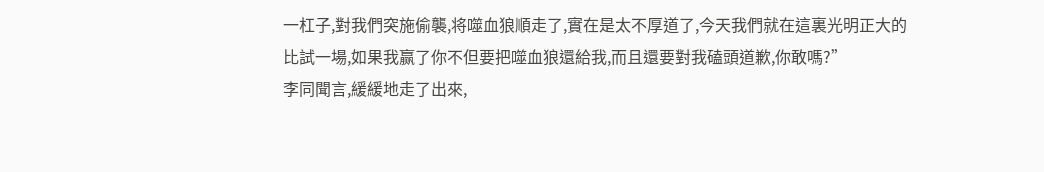一杠子,對我們突施偷襲,将噬血狼順走了,實在是太不厚道了,今天我們就在這裏光明正大的比試一場,如果我赢了你不但要把噬血狼還給我,而且還要對我磕頭道歉,你敢嗎?”
李同聞言,緩緩地走了出來,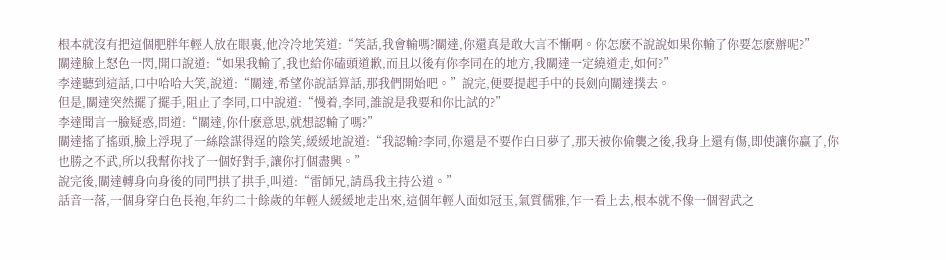根本就沒有把這個肥胖年輕人放在眼裏,他冷冷地笑道:“笑話,我會輸嗎?關達,你還真是敢大言不慚啊。你怎麽不說說如果你輸了你要怎麽辦呢?”
關達臉上怒色一閃,開口說道:“如果我輸了,我也給你磕頭道歉,而且以後有你李同在的地方,我關達一定繞道走,如何?”
李達聽到這話,口中哈哈大笑,說道:“關達,希望你說話算話,那我們開始吧。”說完,便要提起手中的長劍向關達撲去。
但是,關達突然擺了擺手,阻止了李同,口中說道:“慢着,李同,誰說是我要和你比試的?”
李達聞言一臉疑惑,問道:“關達,你什麽意思,就想認輸了嗎?”
關達搖了搖頭,臉上浮現了一絲陰謀得逞的陰笑,緩緩地說道:“我認輸?李同,你還是不要作白日夢了,那天被你偷襲之後,我身上還有傷,即使讓你赢了,你也勝之不武,所以我幫你找了一個好對手,讓你打個盡興。”
說完後,關達轉身向身後的同門拱了拱手,叫道:“雷師兄,請爲我主持公道。”
話音一落,一個身穿白色長袍,年約二十餘歲的年輕人緩緩地走出來,這個年輕人面如冠玉,氣質儒雅,乍一看上去,根本就不像一個習武之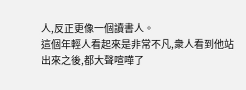人,反正更像一個讀書人。
這個年輕人看起來是非常不凡,衆人看到他站出來之後,都大聲喧嘩了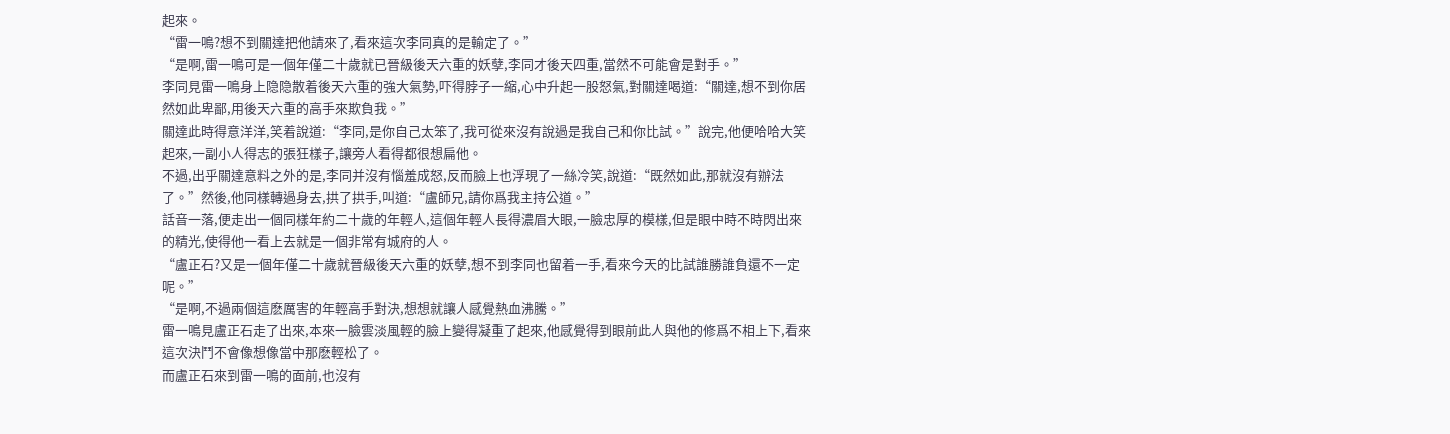起來。
“雷一鳴?想不到關達把他請來了,看來這次李同真的是輸定了。”
“是啊,雷一鳴可是一個年僅二十歲就已晉級後天六重的妖孽,李同才後天四重,當然不可能會是對手。”
李同見雷一鳴身上隐隐散着後天六重的強大氣勢,吓得脖子一縮,心中升起一股怒氣,對關達喝道:“關達,想不到你居然如此卑鄙,用後天六重的高手來欺負我。”
關達此時得意洋洋,笑着說道:“李同,是你自己太笨了,我可從來沒有說過是我自己和你比試。”說完,他便哈哈大笑起來,一副小人得志的張狂樣子,讓旁人看得都很想扁他。
不過,出乎關達意料之外的是,李同并沒有惱羞成怒,反而臉上也浮現了一絲冷笑,說道:“既然如此,那就沒有辦法了。”然後,他同樣轉過身去,拱了拱手,叫道:“盧師兄,請你爲我主持公道。”
話音一落,便走出一個同樣年約二十歲的年輕人,這個年輕人長得濃眉大眼,一臉忠厚的模樣,但是眼中時不時閃出來的精光,使得他一看上去就是一個非常有城府的人。
“盧正石?又是一個年僅二十歲就晉級後天六重的妖孽,想不到李同也留着一手,看來今天的比試誰勝誰負還不一定呢。”
“是啊,不過兩個這麽厲害的年輕高手對決,想想就讓人感覺熱血沸騰。”
雷一鳴見盧正石走了出來,本來一臉雲淡風輕的臉上變得凝重了起來,他感覺得到眼前此人與他的修爲不相上下,看來這次決鬥不會像想像當中那麽輕松了。
而盧正石來到雷一鳴的面前,也沒有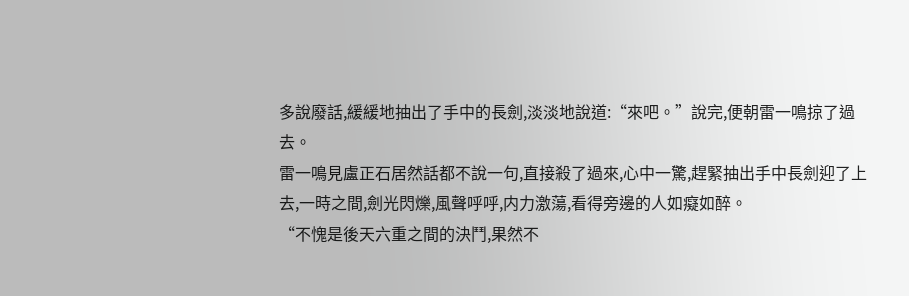多說廢話,緩緩地抽出了手中的長劍,淡淡地說道:“來吧。”說完,便朝雷一鳴掠了過去。
雷一鳴見盧正石居然話都不說一句,直接殺了過來,心中一驚,趕緊抽出手中長劍迎了上去,一時之間,劍光閃爍,風聲呼呼,内力激蕩,看得旁邊的人如癡如醉。
“不愧是後天六重之間的決鬥,果然不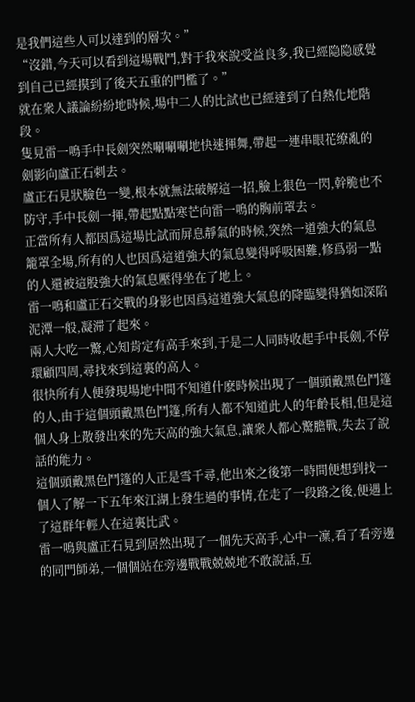是我們這些人可以達到的層次。”
“沒錯,今天可以看到這場戰鬥,對于我來說受益良多,我已經隐隐感覺到自己已經摸到了後天五重的門檻了。”
就在衆人議論紛紛地時候,場中二人的比試也已經達到了白熱化地階段。
隻見雷一鳴手中長劍突然唰唰唰地快速揮舞,帶起一連串眼花缭亂的劍影向盧正石刺去。
盧正石見狀臉色一變,根本就無法破解這一招,臉上狠色一閃,幹脆也不防守,手中長劍一揮,帶起點點寒芒向雷一鳴的胸前罩去。
正當所有人都因爲這場比試而屏息靜氣的時候,突然一道強大的氣息籠罩全場,所有的人也因爲這道強大的氣息變得呼吸困難,修爲弱一點的人還被這股強大的氣息壓得坐在了地上。
雷一鳴和盧正石交戰的身影也因爲這道強大氣息的降臨變得猶如深陷泥潭一般,凝滞了起來。
兩人大吃一驚,心知肯定有高手來到,于是二人同時收起手中長劍,不停環顧四周,尋找來到這裏的高人。
很快所有人便發現場地中間不知道什麽時候出現了一個頭戴黑色鬥篷的人,由于這個頭戴黑色鬥篷,所有人都不知道此人的年齡長相,但是這個人身上散發出來的先天高的強大氣息,讓衆人都心驚膽戰,失去了說話的能力。
這個頭戴黑色鬥篷的人正是雪千尋,他出來之後第一時間便想到找一個人了解一下五年來江湖上發生過的事情,在走了一段路之後,便遇上了這群年輕人在這裏比武。
雷一鳴與盧正石見到居然出現了一個先天高手,心中一凜,看了看旁邊的同門師弟,一個個站在旁邊戰戰兢兢地不敢說話,互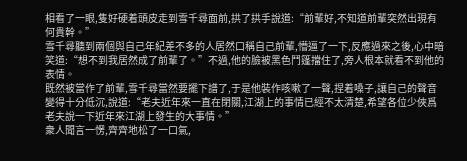相看了一眼,隻好硬着頭皮走到雪千尋面前,拱了拱手說道:“前輩好,不知道前輩突然出現有何貴幹。”
雪千尋聽到兩個與自己年紀差不多的人居然口稱自己前輩,懵逼了一下,反應過來之後,心中暗笑道:“想不到我居然成了前輩了。”不過,他的臉被黑色鬥篷擋住了,旁人根本就看不到他的表情。
既然被當作了前輩,雪千尋當然要擺下譜了,于是他裝作咳嗽了一聲,捏着嗓子,讓自己的聲音變得十分低沉,說道:“老夫近年來一直在閉關,江湖上的事情已經不太清楚,希望各位少俠爲老夫說一下近年來江湖上發生的大事情。”
衆人聞言一愣,齊齊地松了一口氣,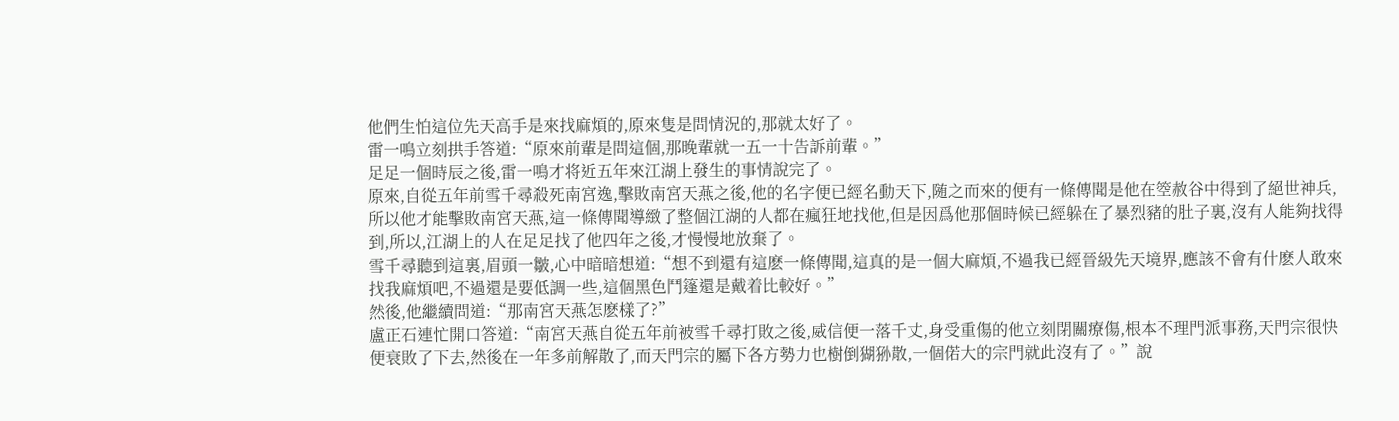他們生怕這位先天高手是來找麻煩的,原來隻是問情況的,那就太好了。
雷一鳴立刻拱手答道:“原來前輩是問這個,那晚輩就一五一十告訴前輩。”
足足一個時辰之後,雷一鳴才将近五年來江湖上發生的事情說完了。
原來,自從五年前雪千尋殺死南宮逸,擊敗南宮天燕之後,他的名字便已經名動天下,随之而來的便有一條傳聞是他在箜赦谷中得到了絕世神兵,所以他才能擊敗南宮天燕,這一條傳聞導緻了整個江湖的人都在瘋狂地找他,但是因爲他那個時候已經躲在了暴烈豬的肚子裏,沒有人能夠找得到,所以,江湖上的人在足足找了他四年之後,才慢慢地放棄了。
雪千尋聽到這裏,眉頭一皺,心中暗暗想道:“想不到還有這麽一條傳聞,這真的是一個大麻煩,不過我已經晉級先天境界,應該不會有什麽人敢來找我麻煩吧,不過還是要低調一些,這個黑色鬥篷還是戴着比較好。”
然後,他繼續問道:“那南宮天燕怎麽樣了?”
盧正石連忙開口答道:“南宮天燕自從五年前被雪千尋打敗之後,威信便一落千丈,身受重傷的他立刻閉關療傷,根本不理門派事務,天門宗很快便衰敗了下去,然後在一年多前解散了,而天門宗的屬下各方勢力也樹倒猢狲散,一個偌大的宗門就此沒有了。”說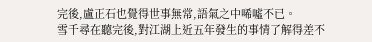完後,盧正石也覺得世事無常,語氣之中唏噓不已。
雪千尋在聽完後,對江湖上近五年發生的事情了解得差不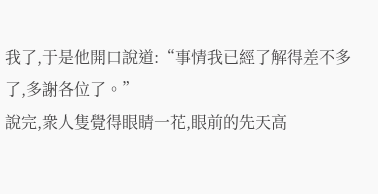我了,于是他開口說道:“事情我已經了解得差不多了,多謝各位了。”
說完,衆人隻覺得眼睛一花,眼前的先天高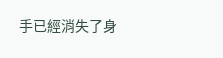手已經消失了身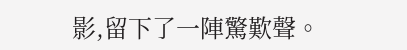影,留下了一陣驚歎聲。